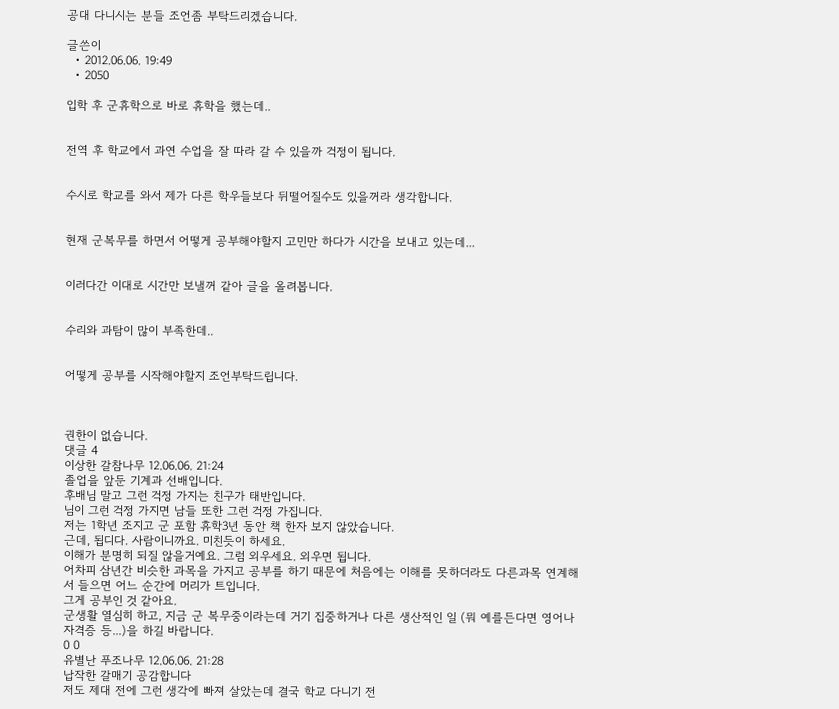공대 다니시는 분들 조언좀 부탁드리겠습니다.

글쓴이
  • 2012.06.06. 19:49
  • 2050

입학 후 군휴학으로 바로 휴학을 했는데..


전역 후 학교에서 과연 수업을 잘 따라 갈 수 있을까 걱정이 됩니다.


수시로 학교를 와서 제가 다른 학우들보다 뒤떨어질수도 있을꺼라 생각합니다.


현재 군복무를 하면서 어떻게 공부해야할지 고민만 하다가 시간을 보내고 있는데...


이러다간 이대로 시간만 보낼꺼 같아 글을 올려봅니다.


수리와 과탐이 많이 부족한데..


어떻게 공부를 시작해야할지 조언부탁드립니다.



권한이 없습니다.
댓글 4
이상한 갈참나무 12.06.06. 21:24
졸업을 앞둔 기계과 선배입니다.
후배님 말고 그런 걱정 가지는 친구가 태반입니다.
님이 그런 걱정 가지면 남들 또한 그런 걱정 가집니다.
저는 1학년 조지고 군 포함 휴학3년 동안 책 한자 보지 않았습니다.
근데, 됩디다. 사람이니까요. 미친듯이 하세요.
이해가 분명히 되질 않을거예요. 그럼 외우세요. 외우면 됩니다.
어차피 삼년간 비슷한 과목을 가지고 공부를 하기 때문에 처음에는 이해를 못하더라도 다른과목 연계해서 들으면 어느 순간에 머리가 트입니다.
그게 공부인 것 같아요.
군생활 열심히 하고, 지금 군 복무중이라는데 거기 집중하거나 다른 생산적인 일 (뭐 예를든다면 영어나 자격증 등...)을 하길 바랍니다.
0 0
유별난 푸조나무 12.06.06. 21:28
납작한 갈매기 공감합니다
저도 제대 전에 그런 생각에 빠져 살았는데 결국 학교 다니기 전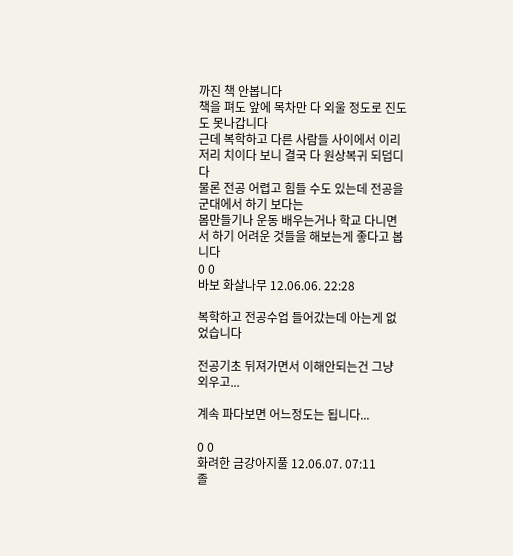까진 책 안봅니다
책을 펴도 앞에 목차만 다 외울 정도로 진도도 못나갑니다
근데 복학하고 다른 사람들 사이에서 이리저리 치이다 보니 결국 다 원상복귀 되덥디다
물론 전공 어렵고 힘들 수도 있는데 전공을 군대에서 하기 보다는
몸만들기나 운동 배우는거나 학교 다니면서 하기 어려운 것들을 해보는게 좋다고 봅니다
0 0
바보 화살나무 12.06.06. 22:28

복학하고 전공수업 들어갔는데 아는게 없었습니다

전공기초 뒤져가면서 이해안되는건 그냥 외우고...

계속 파다보면 어느정도는 됩니다...

0 0
화려한 금강아지풀 12.06.07. 07:11
졸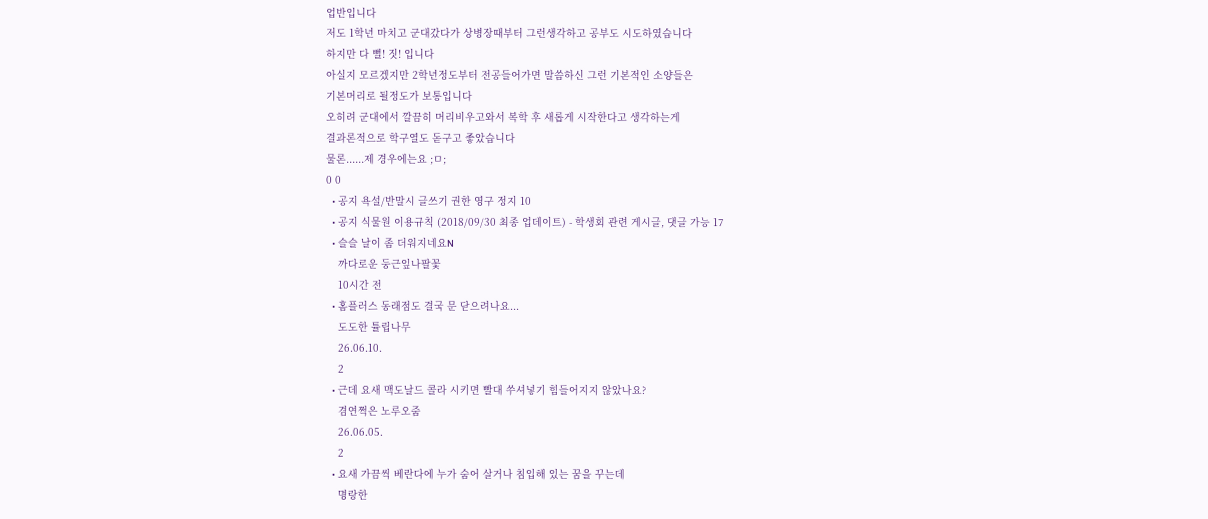업반입니다
저도 1학년 마치고 군대갔다가 상병장때부터 그런생각하고 공부도 시도하였습니다
하지만 다 뻘! 짓! 입니다
아실지 모르겠지만 2학년정도부터 전공들어가면 말씀하신 그런 기본적인 소양들은
기본머리로 될정도가 보통입니다
오히려 군대에서 깔끔히 머리비우고와서 복학 후 새롭게 시작한다고 생각하는게
결과론적으로 학구열도 돋구고 좋았습니다
물론......제 경우에는요 ;ㅁ;
0 0
  • 공지 욕설/반말시 글쓰기 권한 영구 정지 10
  • 공지 식물원 이용규칙 (2018/09/30 최종 업데이트) - 학생회 관련 게시글, 댓글 가능 17
  • 슬슬 날이 좀 더워지네요N
    까다로운 둥근잎나팔꽃
    10시간 전
  • 홈플러스 동래점도 결국 문 닫으려나요...
    도도한 튤립나무
    26.06.10.
    2
  • 근데 요새 맥도날드 콜라 시키면 빨대 쑤셔넣기 힘들어지지 않았나요?
    겸연쩍은 노루오줌
    26.06.05.
    2
  • 요새 가끔씩 베란다에 누가 숨어 살거나 침입해 있는 꿈을 꾸는데
    명랑한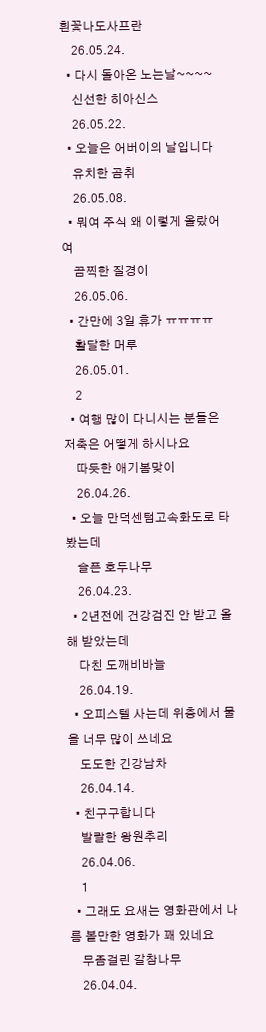흰꽃나도사프란
    26.05.24.
  • 다시 돌아온 노는날~~~~
    신선한 히아신스
    26.05.22.
  • 오늘은 어버이의 날입니다
    유치한 곰취
    26.05.08.
  • 뭐여 주식 왜 이렇게 올랐어여
    끔찍한 질경이
    26.05.06.
  • 간만에 3일 휴가 ㅠㅠㅠㅠ
    활달한 머루
    26.05.01.
    2
  • 여행 많이 다니시는 분들은 저축은 어떻게 하시나요
    따듯한 애기봄맞이
    26.04.26.
  • 오늘 만덕센텀고속화도로 타봤는데
    슬픈 호두나무
    26.04.23.
  • 2년전에 건강검진 안 받고 올해 받았는데
    다친 도깨비바늘
    26.04.19.
  • 오피스텔 사는데 위층에서 물을 너무 많이 쓰네요
    도도한 긴강남차
    26.04.14.
  • 친구구합니다
    발랄한 왕원추리
    26.04.06.
    1
  • 그래도 요새는 영화관에서 나름 볼만한 영화가 꽤 있네요
    무좀걸린 갈참나무
    26.04.04.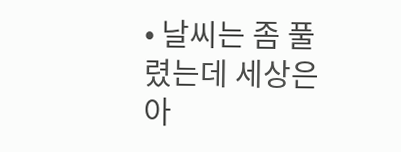• 날씨는 좀 풀렸는데 세상은 아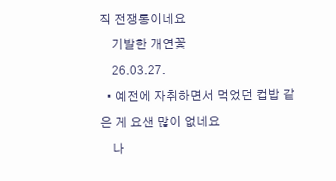직 전쟁통이네요
    기발한 개연꽃
    26.03.27.
  • 예전에 자취하면서 먹었던 컵밥 같은 게 요샌 많이 없네요
    나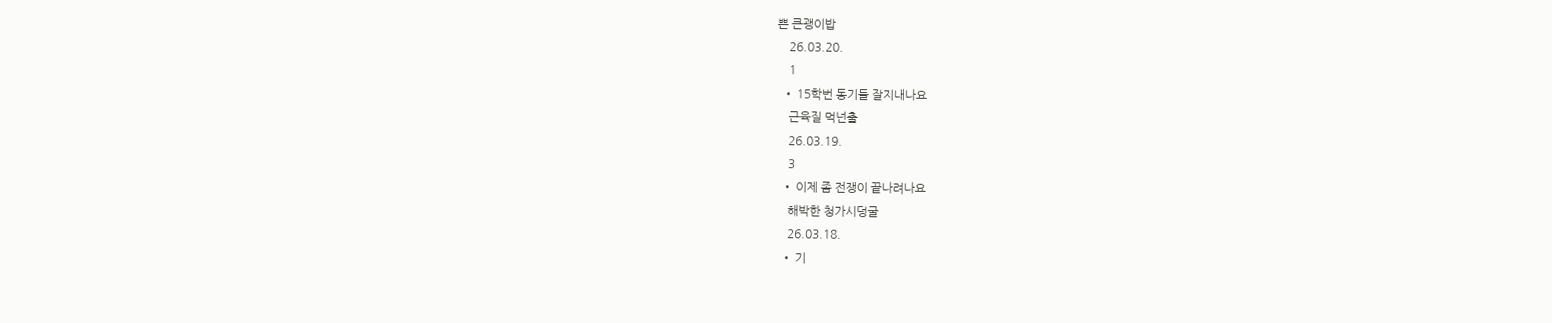쁜 큰괭이밥
    26.03.20.
    1
  • 15학번 동기들 잘지내나요
    근육질 먹넌출
    26.03.19.
    3
  • 이제 좀 전쟁이 끝나려나요
    해박한 청가시덩굴
    26.03.18.
  • 기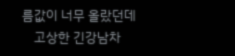름값이 너무 올랐던데
    고상한 긴강남차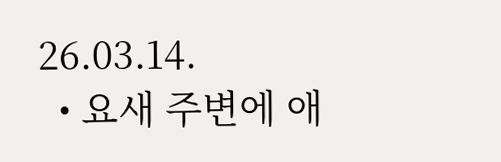26.03.14.
  • 요새 주변에 애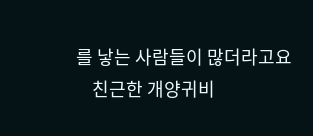를 낳는 사람들이 많더라고요
    친근한 개양귀비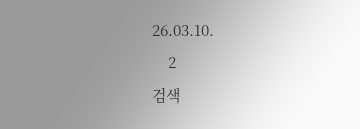26.03.10.
    2
검색